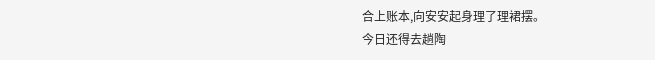合上账本,向安安起身理了理裙摆。
今日还得去趟陶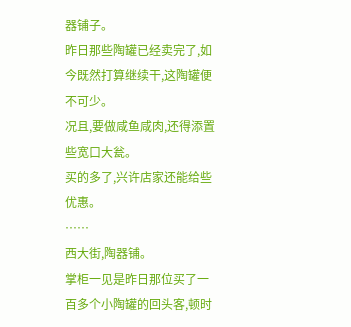器铺子。
昨日那些陶罐已经卖完了,如今既然打算继续干,这陶罐便不可少。
况且,要做咸鱼咸肉,还得添置些宽口大瓮。
买的多了,兴许店家还能给些优惠。
……
西大街,陶器铺。
掌柜一见是昨日那位买了一百多个小陶罐的回头客,顿时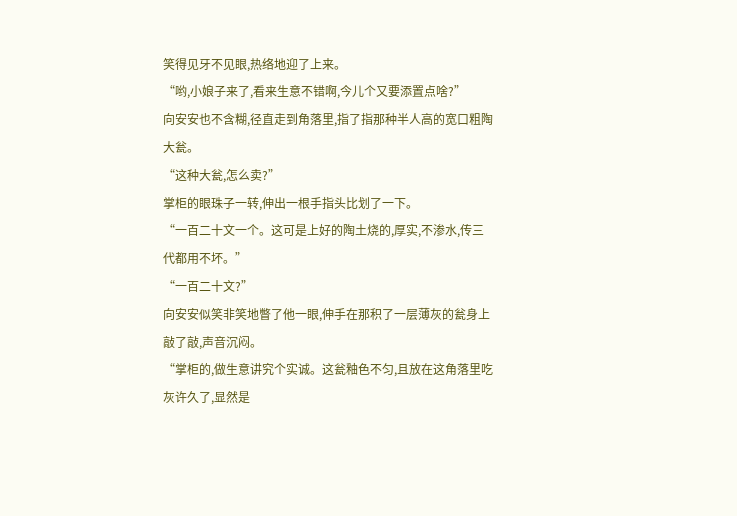笑得见牙不见眼,热络地迎了上来。
“哟,小娘子来了,看来生意不错啊,今儿个又要添置点啥?”
向安安也不含糊,径直走到角落里,指了指那种半人高的宽口粗陶大瓮。
“这种大瓮,怎么卖?”
掌柜的眼珠子一转,伸出一根手指头比划了一下。
“一百二十文一个。这可是上好的陶土烧的,厚实,不渗水,传三代都用不坏。”
“一百二十文?”
向安安似笑非笑地瞥了他一眼,伸手在那积了一层薄灰的瓮身上敲了敲,声音沉闷。
“掌柜的,做生意讲究个实诚。这瓮釉色不匀,且放在这角落里吃灰许久了,显然是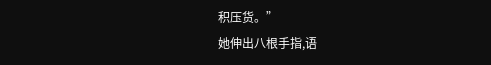积压货。”
她伸出八根手指,语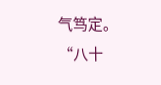气笃定。
“八十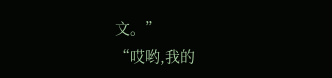文。”
“哎哟,我的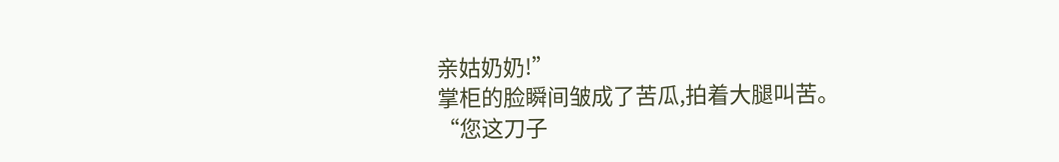亲姑奶奶!”
掌柜的脸瞬间皱成了苦瓜,拍着大腿叫苦。
“您这刀子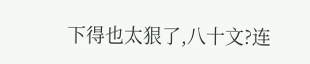下得也太狠了,八十文?连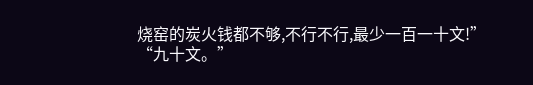烧窑的炭火钱都不够,不行不行,最少一百一十文!”
“九十文。”